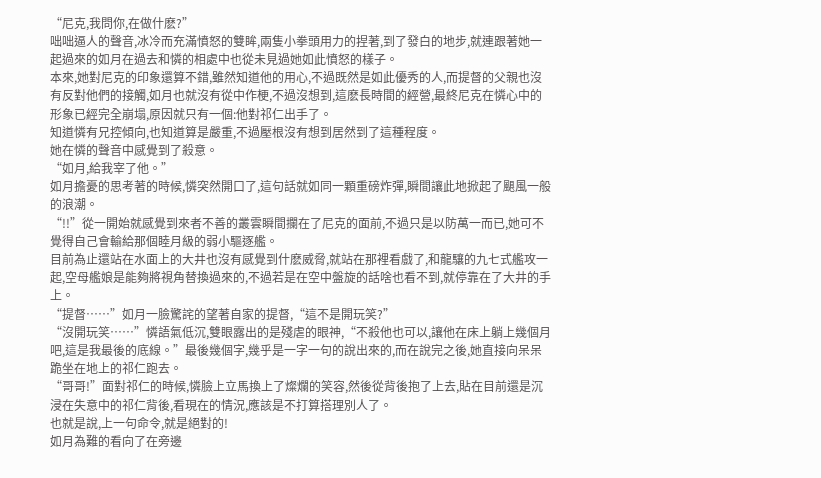“尼克,我問你,在做什麽?”
咄咄逼人的聲音,冰冷而充滿憤怒的雙眸,兩隻小拳頭用力的捏著,到了發白的地步,就連跟著她一起過來的如月在過去和憐的相處中也從未見過她如此憤怒的樣子。
本來,她對尼克的印象還算不錯,雖然知道他的用心,不過既然是如此優秀的人,而提督的父親也沒有反對他們的接觸,如月也就沒有從中作梗,不過沒想到,這麽長時間的經營,最終尼克在憐心中的形象已經完全崩塌,原因就只有一個:他對祁仁出手了。
知道憐有兄控傾向,也知道算是嚴重,不過壓根沒有想到居然到了這種程度。
她在憐的聲音中感覺到了殺意。
“如月,給我宰了他。”
如月擔憂的思考著的時候,憐突然開口了,這句話就如同一顆重磅炸彈,瞬間讓此地掀起了颶風一般的浪潮。
“!!”從一開始就感覺到來者不善的叢雲瞬間攔在了尼克的面前,不過只是以防萬一而已,她可不覺得自己會輸給那個睦月級的弱小驅逐艦。
目前為止還站在水面上的大井也沒有感覺到什麽威脅,就站在那裡看戲了,和龍驤的九七式艦攻一起,空母艦娘是能夠將視角替換過來的,不過若是在空中盤旋的話啥也看不到,就停靠在了大井的手上。
“提督……”如月一臉驚詫的望著自家的提督,“這不是開玩笑?”
“沒開玩笑……”憐語氣低沉,雙眼露出的是殘虐的眼神,“不殺他也可以,讓他在床上躺上幾個月吧,這是我最後的底線。”最後幾個字,幾乎是一字一句的說出來的,而在說完之後,她直接向呆呆跪坐在地上的祁仁跑去。
“哥哥!”面對祁仁的時候,憐臉上立馬換上了燦爛的笑容,然後從背後抱了上去,貼在目前還是沉浸在失意中的祁仁背後,看現在的情況,應該是不打算搭理別人了。
也就是說,上一句命令,就是絕對的!
如月為難的看向了在旁邊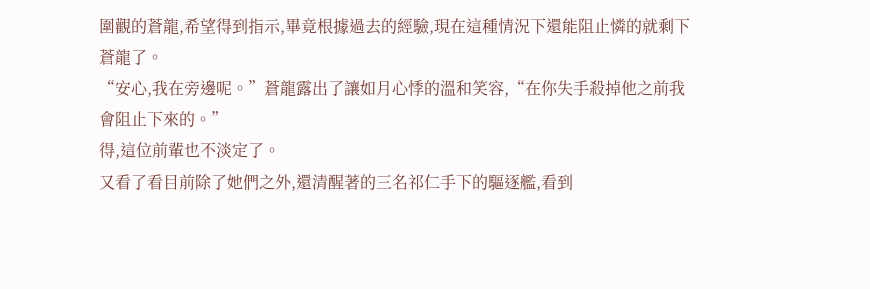圍觀的蒼龍,希望得到指示,畢竟根據過去的經驗,現在這種情況下還能阻止憐的就剩下蒼龍了。
“安心,我在旁邊呢。”蒼龍露出了讓如月心悸的溫和笑容,“在你失手殺掉他之前我會阻止下來的。”
得,這位前輩也不淡定了。
又看了看目前除了她們之外,還清醒著的三名祁仁手下的驅逐艦,看到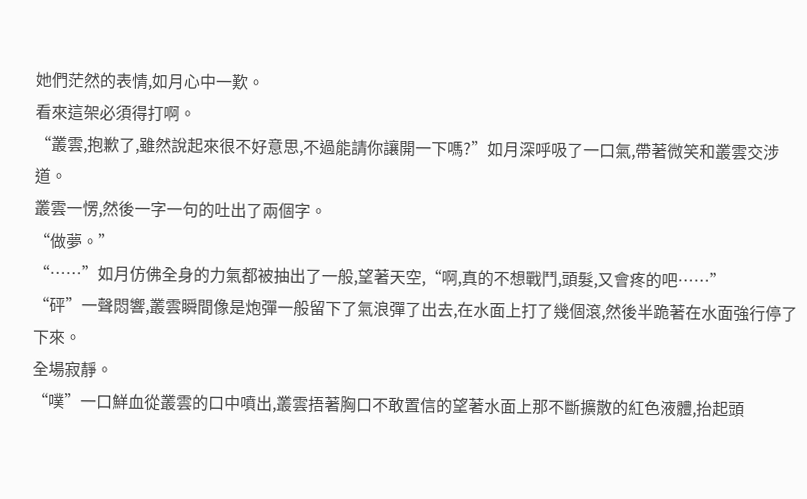她們茫然的表情,如月心中一歎。
看來這架必須得打啊。
“叢雲,抱歉了,雖然說起來很不好意思,不過能請你讓開一下嗎?”如月深呼吸了一口氣,帶著微笑和叢雲交涉道。
叢雲一愣,然後一字一句的吐出了兩個字。
“做夢。”
“……”如月仿佛全身的力氣都被抽出了一般,望著天空,“啊,真的不想戰鬥,頭髮,又會疼的吧……”
“砰”一聲悶響,叢雲瞬間像是炮彈一般留下了氣浪彈了出去,在水面上打了幾個滾,然後半跪著在水面強行停了下來。
全場寂靜。
“噗”一口鮮血從叢雲的口中噴出,叢雲捂著胸口不敢置信的望著水面上那不斷擴散的紅色液體,抬起頭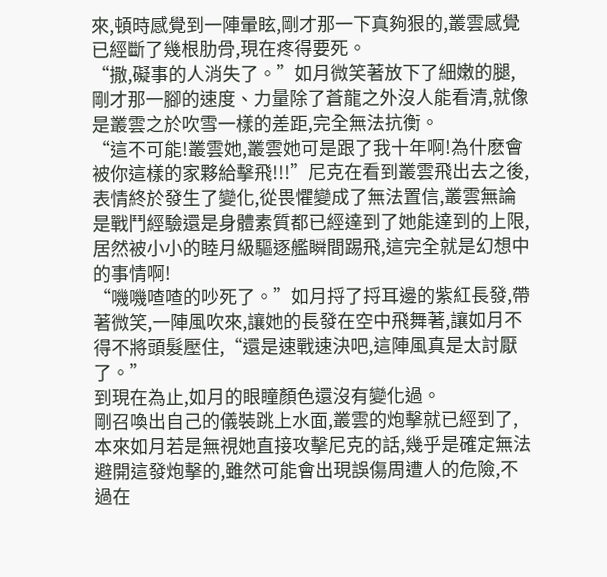來,頓時感覺到一陣暈眩,剛才那一下真夠狠的,叢雲感覺已經斷了幾根肋骨,現在疼得要死。
“撒,礙事的人消失了。”如月微笑著放下了細嫩的腿,剛才那一腳的速度、力量除了蒼龍之外沒人能看清,就像是叢雲之於吹雪一樣的差距,完全無法抗衡。
“這不可能!叢雲她,叢雲她可是跟了我十年啊!為什麽會被你這樣的家夥給擊飛!!!”尼克在看到叢雲飛出去之後,表情終於發生了變化,從畏懼變成了無法置信,叢雲無論是戰鬥經驗還是身體素質都已經達到了她能達到的上限,居然被小小的睦月級驅逐艦瞬間踢飛,這完全就是幻想中的事情啊!
“嘰嘰喳喳的吵死了。”如月捋了捋耳邊的紫紅長發,帶著微笑,一陣風吹來,讓她的長發在空中飛舞著,讓如月不得不將頭髮壓住,“還是速戰速決吧,這陣風真是太討厭了。”
到現在為止,如月的眼瞳顏色還沒有變化過。
剛召喚出自己的儀裝跳上水面,叢雲的炮擊就已經到了,本來如月若是無視她直接攻擊尼克的話,幾乎是確定無法避開這發炮擊的,雖然可能會出現誤傷周遭人的危險,不過在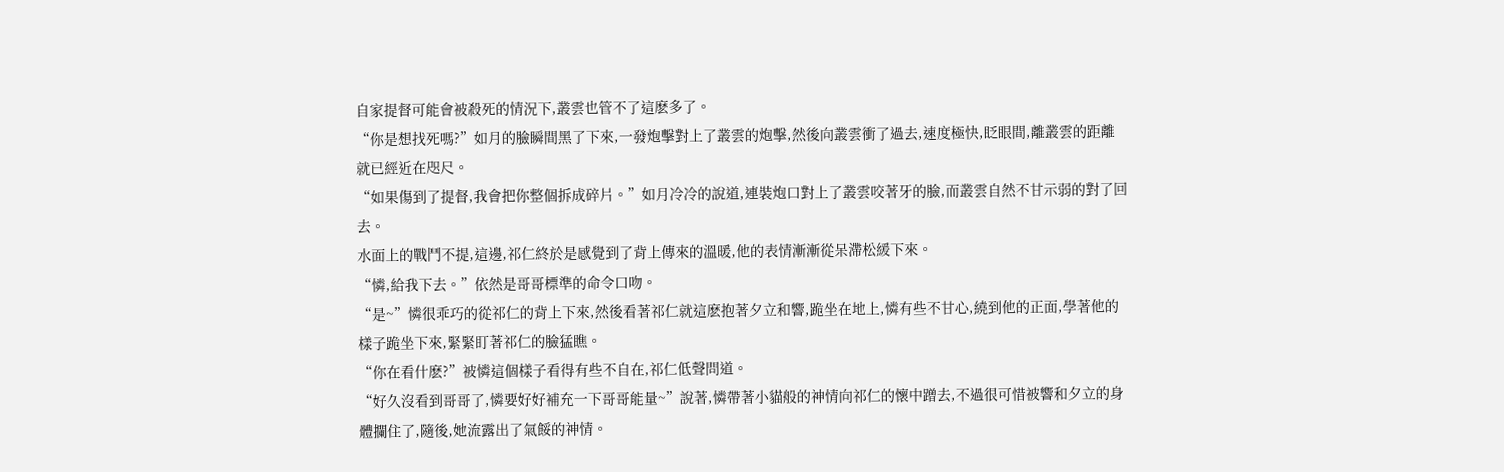自家提督可能會被殺死的情況下,叢雲也管不了這麽多了。
“你是想找死嗎?”如月的臉瞬間黑了下來,一發炮擊對上了叢雲的炮擊,然後向叢雲衝了過去,速度極快,眨眼間,離叢雲的距離就已經近在咫尺。
“如果傷到了提督,我會把你整個拆成碎片。”如月冷冷的說道,連裝炮口對上了叢雲咬著牙的臉,而叢雲自然不甘示弱的對了回去。
水面上的戰鬥不提,這邊,祁仁終於是感覺到了背上傳來的溫暖,他的表情漸漸從呆滯松緩下來。
“憐,給我下去。”依然是哥哥標準的命令口吻。
“是~”憐很乖巧的從祁仁的背上下來,然後看著祁仁就這麽抱著夕立和響,跪坐在地上,憐有些不甘心,繞到他的正面,學著他的樣子跪坐下來,緊緊盯著祁仁的臉猛瞧。
“你在看什麽?”被憐這個樣子看得有些不自在,祁仁低聲問道。
“好久沒看到哥哥了,憐要好好補充一下哥哥能量~”說著,憐帶著小貓般的神情向祁仁的懷中蹭去,不過很可惜被響和夕立的身體攔住了,隨後,她流露出了氣餒的神情。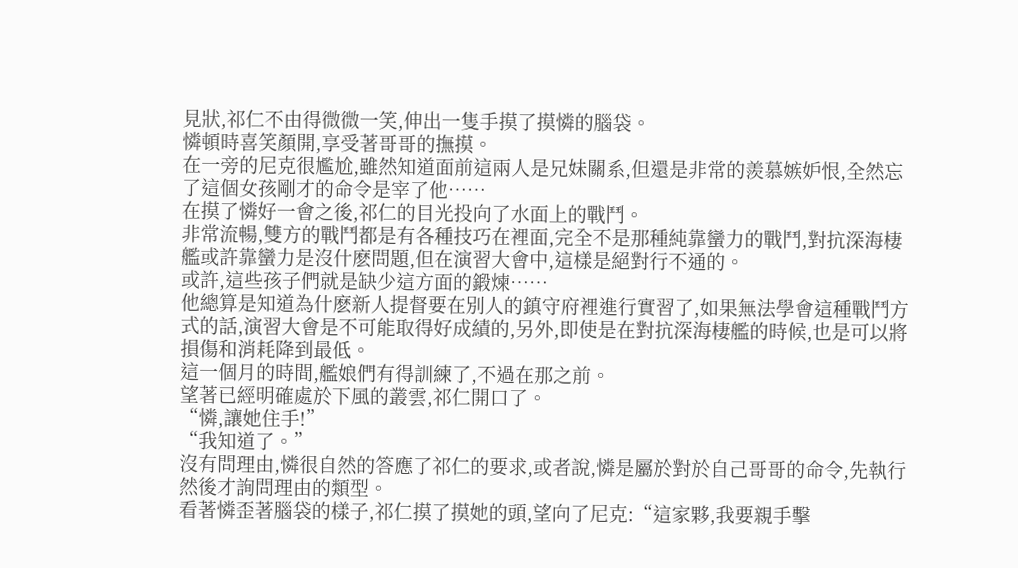見狀,祁仁不由得微微一笑,伸出一隻手摸了摸憐的腦袋。
憐頓時喜笑顏開,享受著哥哥的撫摸。
在一旁的尼克很尷尬,雖然知道面前這兩人是兄妹關系,但還是非常的羨慕嫉妒恨,全然忘了這個女孩剛才的命令是宰了他……
在摸了憐好一會之後,祁仁的目光投向了水面上的戰鬥。
非常流暢,雙方的戰鬥都是有各種技巧在裡面,完全不是那種純靠蠻力的戰鬥,對抗深海棲艦或許靠蠻力是沒什麽問題,但在演習大會中,這樣是絕對行不通的。
或許,這些孩子們就是缺少這方面的鍛煉……
他總算是知道為什麽新人提督要在別人的鎮守府裡進行實習了,如果無法學會這種戰鬥方式的話,演習大會是不可能取得好成績的,另外,即使是在對抗深海棲艦的時候,也是可以將損傷和消耗降到最低。
這一個月的時間,艦娘們有得訓練了,不過在那之前。
望著已經明確處於下風的叢雲,祁仁開口了。
“憐,讓她住手!”
“我知道了。”
沒有問理由,憐很自然的答應了祁仁的要求,或者說,憐是屬於對於自己哥哥的命令,先執行然後才詢問理由的類型。
看著憐歪著腦袋的樣子,祁仁摸了摸她的頭,望向了尼克:“這家夥,我要親手擊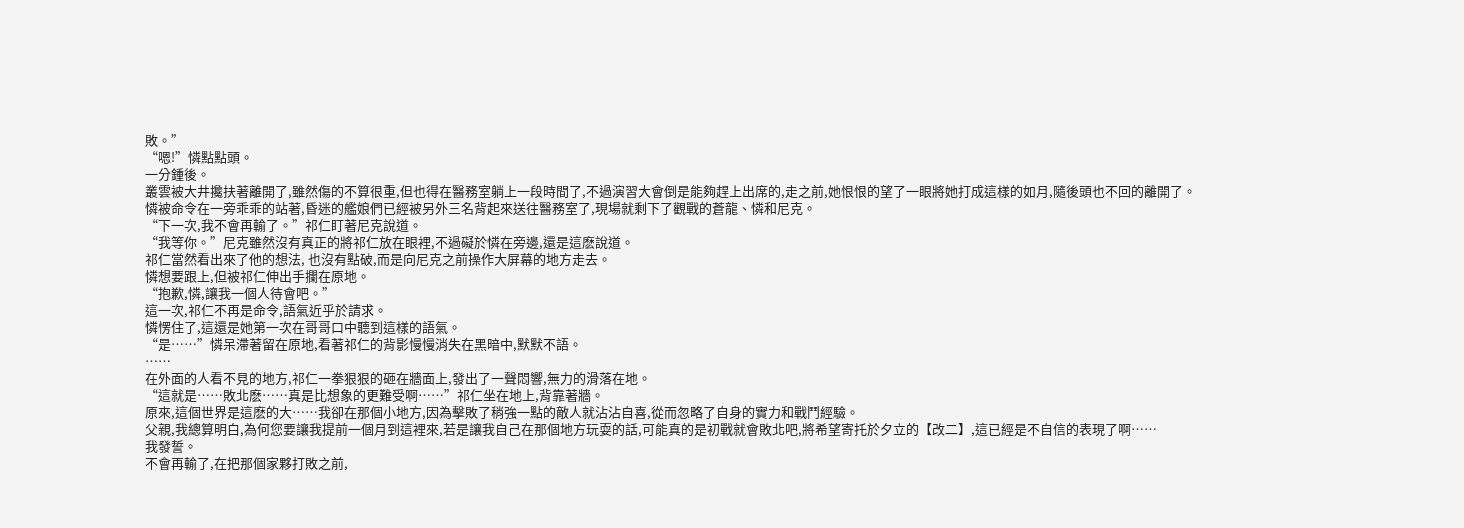敗。”
“嗯!”憐點點頭。
一分鍾後。
叢雲被大井攙扶著離開了,雖然傷的不算很重,但也得在醫務室躺上一段時間了,不過演習大會倒是能夠趕上出席的,走之前,她恨恨的望了一眼將她打成這樣的如月,隨後頭也不回的離開了。
憐被命令在一旁乖乖的站著,昏迷的艦娘們已經被另外三名背起來送往醫務室了,現場就剩下了觀戰的蒼龍、憐和尼克。
“下一次,我不會再輸了。”祁仁盯著尼克說道。
“我等你。”尼克雖然沒有真正的將祁仁放在眼裡,不過礙於憐在旁邊,還是這麽說道。
祁仁當然看出來了他的想法, 也沒有點破,而是向尼克之前操作大屏幕的地方走去。
憐想要跟上,但被祁仁伸出手攔在原地。
“抱歉,憐,讓我一個人待會吧。”
這一次,祁仁不再是命令,語氣近乎於請求。
憐愣住了,這還是她第一次在哥哥口中聽到這樣的語氣。
“是……”憐呆滯著留在原地,看著祁仁的背影慢慢消失在黑暗中,默默不語。
……
在外面的人看不見的地方,祁仁一拳狠狠的砸在牆面上,發出了一聲悶響,無力的滑落在地。
“這就是……敗北麽……真是比想象的更難受啊……”祁仁坐在地上,背靠著牆。
原來,這個世界是這麽的大……我卻在那個小地方,因為擊敗了稍強一點的敵人就沾沾自喜,從而忽略了自身的實力和戰鬥經驗。
父親,我總算明白,為何您要讓我提前一個月到這裡來,若是讓我自己在那個地方玩耍的話,可能真的是初戰就會敗北吧,將希望寄托於夕立的【改二】,這已經是不自信的表現了啊……
我發誓。
不會再輸了,在把那個家夥打敗之前,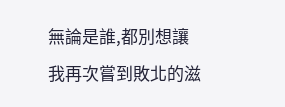無論是誰,都別想讓我再次嘗到敗北的滋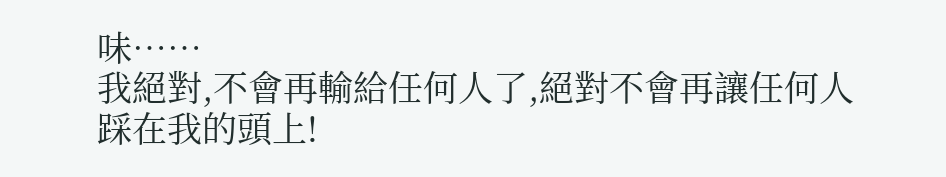味……
我絕對,不會再輸給任何人了,絕對不會再讓任何人踩在我的頭上!